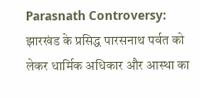Parasnath Controversy: झारखंड के प्रसिद्ध पारसनाथ पर्वत को लेकर धार्मिक अधिकार और आस्था का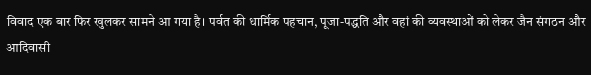विवाद एक बार फिर खुलकर सामने आ गया है। पर्वत की धार्मिक पहचान, पूजा-पद्धति और वहां की व्यवस्थाओं को लेकर जैन संगठन और आदिवासी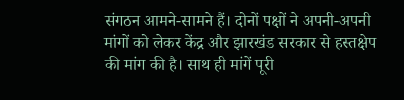संगठन आमने-सामने हैं। दोनों पक्षों ने अपनी-अपनी मांगों को लेकर केंद्र और झारखंड सरकार से हस्तक्षेप की मांग की है। साथ ही मांगें पूरी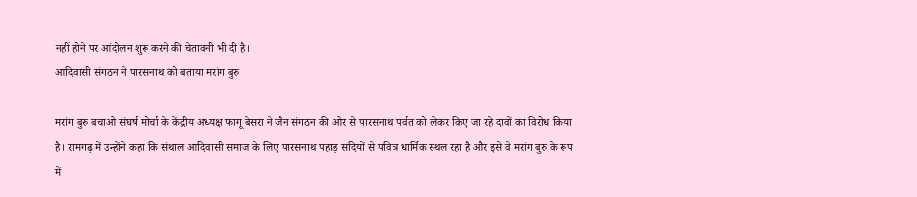नहीं होने पर आंदोलन शुरू करने की चेतावनी भी दी है।
आदिवासी संगठन ने पारसनाथ को बताया मरांग बुरु

मरांग बुरु बचाओ संघर्ष मोर्चा के केंद्रीय अध्यक्ष फागू बेसरा ने जैन संगठन की ओर से पारसनाथ पर्वत को लेकर किए जा रहे दावों का विरोध किया है। रामगढ़ में उन्होंने कहा कि संथाल आदिवासी समाज के लिए पारसनाथ पहाड़ सदियों से पवित्र धार्मिक स्थल रहा है और इसे वे मरांग बुरु के रूप में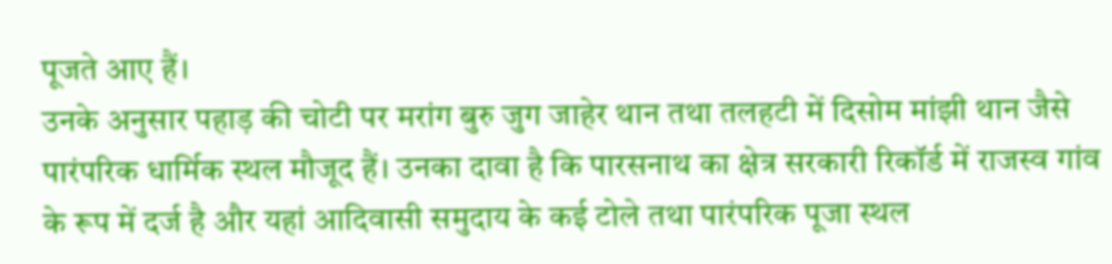पूजते आए हैं।
उनके अनुसार पहाड़ की चोटी पर मरांग बुरु जुग जाहेर थान तथा तलहटी में दिसोम मांझी थान जैसे पारंपरिक धार्मिक स्थल मौजूद हैं। उनका दावा है कि पारसनाथ का क्षेत्र सरकारी रिकॉर्ड में राजस्व गांव के रूप में दर्ज है और यहां आदिवासी समुदाय के कई टोले तथा पारंपरिक पूजा स्थल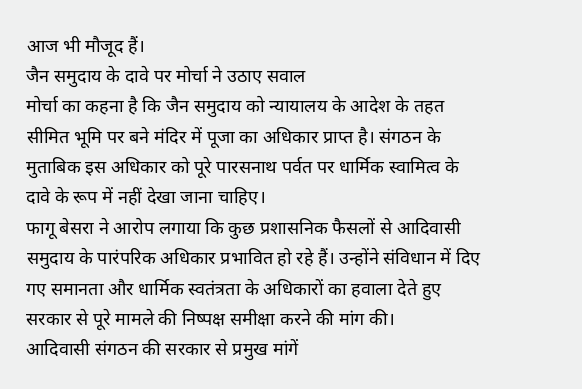आज भी मौजूद हैं।
जैन समुदाय के दावे पर मोर्चा ने उठाए सवाल
मोर्चा का कहना है कि जैन समुदाय को न्यायालय के आदेश के तहत सीमित भूमि पर बने मंदिर में पूजा का अधिकार प्राप्त है। संगठन के मुताबिक इस अधिकार को पूरे पारसनाथ पर्वत पर धार्मिक स्वामित्व के दावे के रूप में नहीं देखा जाना चाहिए।
फागू बेसरा ने आरोप लगाया कि कुछ प्रशासनिक फैसलों से आदिवासी समुदाय के पारंपरिक अधिकार प्रभावित हो रहे हैं। उन्होंने संविधान में दिए गए समानता और धार्मिक स्वतंत्रता के अधिकारों का हवाला देते हुए सरकार से पूरे मामले की निष्पक्ष समीक्षा करने की मांग की।
आदिवासी संगठन की सरकार से प्रमुख मांगें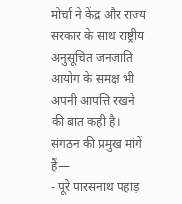मोर्चा ने केंद्र और राज्य सरकार के साथ राष्ट्रीय अनुसूचित जनजाति आयोग के समक्ष भी अपनी आपत्ति रखने की बात कही है। संगठन की प्रमुख मांगें हैं—
- पूरे पारसनाथ पहाड़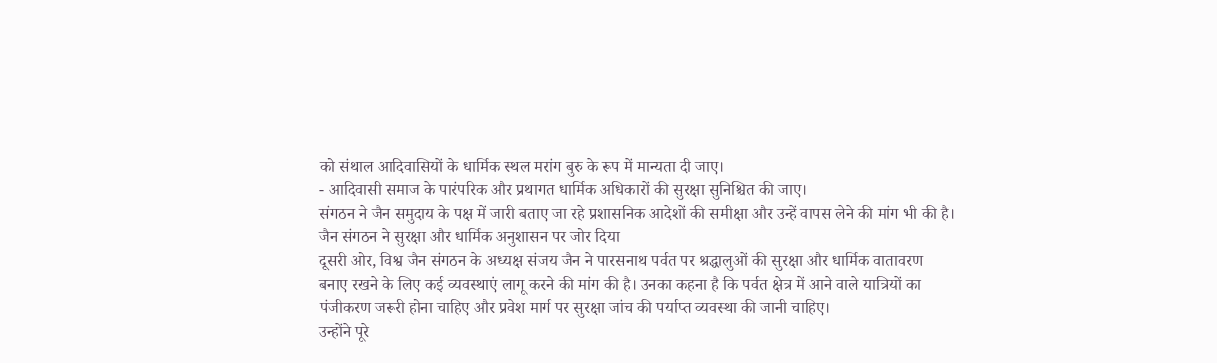को संथाल आदिवासियों के धार्मिक स्थल मरांग बुरु के रूप में मान्यता दी जाए।
- आदिवासी समाज के पारंपरिक और प्रथागत धार्मिक अधिकारों की सुरक्षा सुनिश्चित की जाए।
संगठन ने जैन समुदाय के पक्ष में जारी बताए जा रहे प्रशासनिक आदेशों की समीक्षा और उन्हें वापस लेने की मांग भी की है।
जैन संगठन ने सुरक्षा और धार्मिक अनुशासन पर जोर दिया
दूसरी ओर, विश्व जैन संगठन के अध्यक्ष संजय जैन ने पारसनाथ पर्वत पर श्रद्धालुओं की सुरक्षा और धार्मिक वातावरण बनाए रखने के लिए कई व्यवस्थाएं लागू करने की मांग की है। उनका कहना है कि पर्वत क्षेत्र में आने वाले यात्रियों का पंजीकरण जरूरी होना चाहिए और प्रवेश मार्ग पर सुरक्षा जांच की पर्याप्त व्यवस्था की जानी चाहिए।
उन्होंने पूरे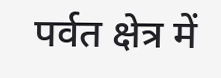पर्वत क्षेत्र में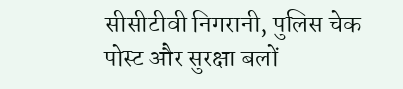सीसीटीवी निगरानी, पुलिस चेक पोस्ट और सुरक्षा बलों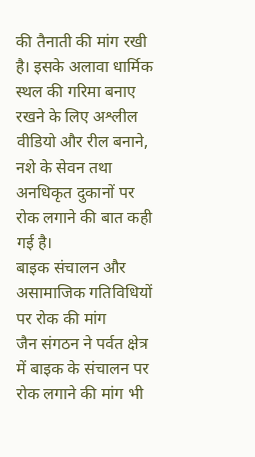की तैनाती की मांग रखी है। इसके अलावा धार्मिक स्थल की गरिमा बनाए रखने के लिए अश्लील वीडियो और रील बनाने, नशे के सेवन तथा अनधिकृत दुकानों पर रोक लगाने की बात कही गई है।
बाइक संचालन और असामाजिक गतिविधियों पर रोक की मांग
जैन संगठन ने पर्वत क्षेत्र में बाइक के संचालन पर रोक लगाने की मांग भी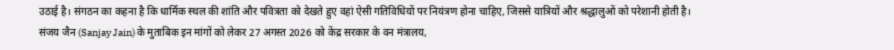उठाई है। संगठन का कहना है कि धार्मिक स्थल की शांति और पवित्रता को देखते हुए वहां ऐसी गतिविधियों पर नियंत्रण होना चाहिए, जिससे यात्रियों और श्रद्धालुओं को परेशानी होती है।
संजय जैन (Sanjay Jain) के मुताबिक इन मांगों को लेकर 27 अगस्त 2026 को केंद्र सरकार के वन मंत्रालय,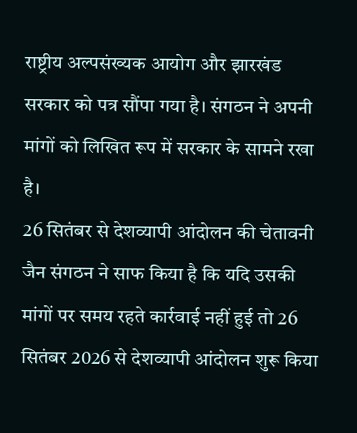राष्ट्रीय अल्पसंख्यक आयोग और झारखंड सरकार को पत्र सौंपा गया है। संगठन ने अपनी मांगों को लिखित रूप में सरकार के सामने रखा है।
26 सितंबर से देशव्यापी आंदोलन की चेतावनी
जैन संगठन ने साफ किया है कि यदि उसकी मांगों पर समय रहते कार्रवाई नहीं हुई तो 26 सितंबर 2026 से देशव्यापी आंदोलन शुरू किया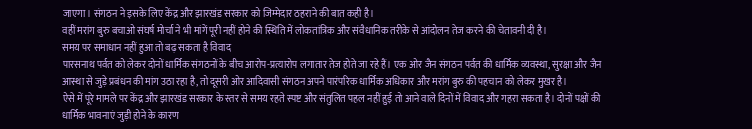जाएगा। संगठन ने इसके लिए केंद्र और झारखंड सरकार को जिम्मेदार ठहराने की बात कही है।
वहीं मरांग बुरु बचाओ संघर्ष मोर्चा ने भी मांगें पूरी नहीं होने की स्थिति में लोकतांत्रिक और संवैधानिक तरीके से आंदोलन तेज करने की चेतावनी दी है।
समय पर समाधान नहीं हुआ तो बढ़ सकता है विवाद
पारसनाथ पर्वत को लेकर दोनों धार्मिक संगठनों के बीच आरोप-प्रत्यारोप लगातार तेज होते जा रहे हैं। एक ओर जैन संगठन पर्वत की धार्मिक व्यवस्था, सुरक्षा और जैन आस्था से जुड़े प्रबंधन की मांग उठा रहा है, तो दूसरी ओर आदिवासी संगठन अपने पारंपरिक धार्मिक अधिकार और मरांग बुरु की पहचान को लेकर मुखर है।
ऐसे में पूरे मामले पर केंद्र और झारखंड सरकार के स्तर से समय रहते स्पष्ट और संतुलित पहल नहीं हुई तो आने वाले दिनों में विवाद और गहरा सकता है। दोनों पक्षों की धार्मिक भावनाएं जुड़ी होने के कारण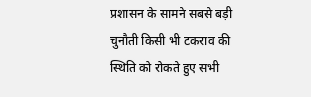प्रशासन के सामने सबसे बड़ी चुनौती किसी भी टकराव की स्थिति को रोकते हुए सभी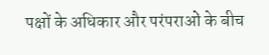पक्षों के अधिकार और परंपराओं के बीच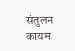संतुलन कायम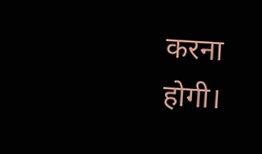करना होगी।